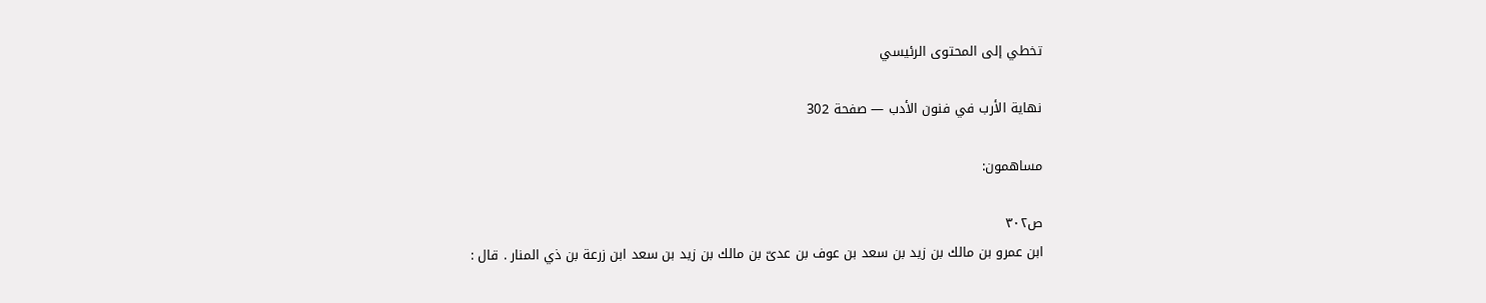تخطي إلى المحتوى الرئيسي

نهاية الأرب في فنون الأدب — صفحة 302

مساهمون:

ص٣٠٢
ابن عمرو بن مالك بن زيد بن سعد بن عوف بن عدىّ بن مالك بن زيد بن سعد ابن زرعة بن ذي المنار . قال :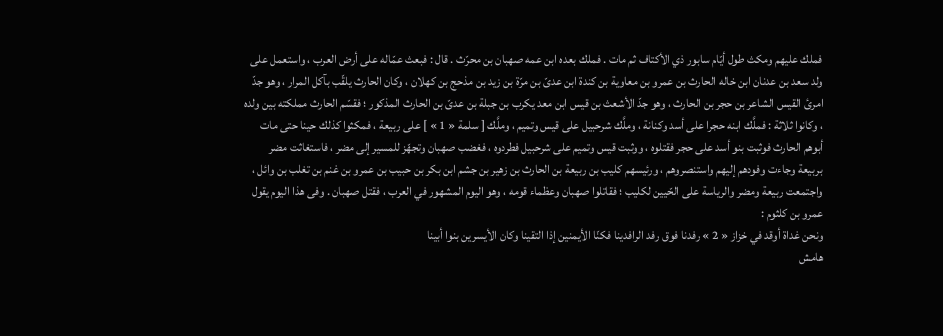فملك عليهم ومكث طول أيّام سابور ذي الأكتاف ثم مات . فملك بعده ابن عمه صهبان بن محرّث . قال : فبعث عمّاله على أرض العرب ، واستعمل على ولد سعد بن عدنان ابن خاله الحارث بن عمرو بن معاوية بن كندة ابن عدىّ بن مرّة بن زيد بن مذحج بن كهلان ، وكان الحارث يلقّب بآكل المرار ، وهو جدّ امرئ القيس الشاعر بن حجر بن الحارث ، وهو جدّ الأشعث بن قيس ابن معد يكرب بن جبلة بن عدىّ بن الحارث المذكور ؛ فقسّم الحارث مملكته بين ولده ، وكانوا ثلاثة : فملَّك ابنه حجرا على أسد وكنانة ، وملَّك شرحبيل على قيس وتميم ، وملَّك [ سلمة « 1 » ] على ربيعة ، فمكثوا كذلك حينا حتى مات أبوهم الحارث فوثبت بنو أسد على حجر فقتلوه ، ووثبت قيس وتميم على شرحبيل فطردوه ، فغضب صهبان وتجهّز للمسير إلى مضر ، فاستغاثت مضر بربيعة وجاءت وفودهم إليهم واستنصروهم ، ورئيسهم كليب بن ربيعة بن الحارث بن زهير بن جشم ابن بكر بن حبيب بن عمرو بن غنم بن تغلب بن وائل ، واجتمعت ربيعة ومضر والرياسة على الحّيين لكليب ؛ فقاتلوا صهبان وعظماء قومه ، وهو اليوم المشهور في العرب ، فقتل صهبان . وفى هذا اليوم يقول عمرو بن كلثوم :
ونحن غداة أوقد في خزاز « 2 » رفدنا فوق رفد الرافدينا فكنّا الأيمنين إذا التقينا وكان الأيسرين بنوا أبينا
هامش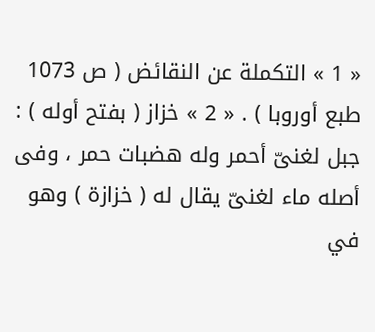« 1 » التكملة عن النقائض ( ص 1073 طبع أوروبا ) . « 2 » خزاز ( بفتح أوله ) : جبل لغنىّ أحمر وله هضبات حمر ، وفى أصله ماء لغنىّ يقال له ( خزازة ) وهو في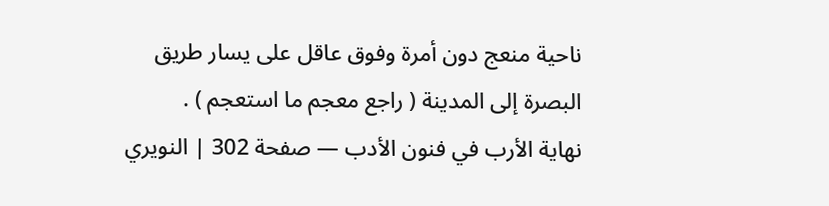ناحية منعج دون أمرة وفوق عاقل على يسار طريق البصرة إلى المدينة ( راجع معجم ما استعجم ) .
نهاية الأرب في فنون الأدب — صفحة 302 | النويري